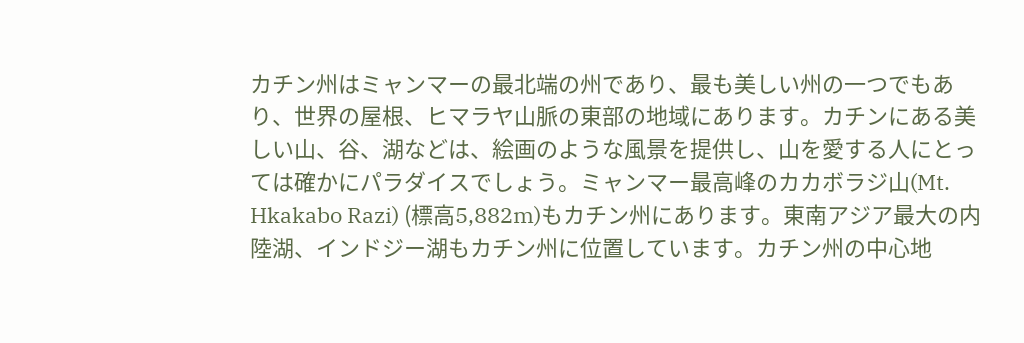カチン州はミャンマーの最北端の州であり、最も美しい州の一つでもあり、世界の屋根、ヒマラヤ山脈の東部の地域にあります。カチンにある美しい山、谷、湖などは、絵画のような風景を提供し、山を愛する人にとっては確かにパラダイスでしょう。ミャンマー最高峰のカカボラジ山(Mt. Hkakabo Razi) (標高5,882m)もカチン州にあります。東南アジア最大の内陸湖、インドジー湖もカチン州に位置しています。カチン州の中心地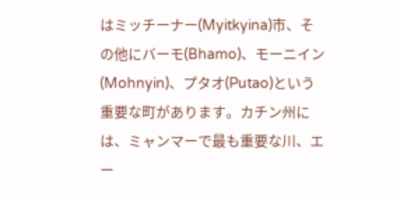はミッチーナー(Myitkyina)市、その他にバーモ(Bhamo)、モーニイン(Mohnyin)、プタオ(Putao)という重要な町があります。カチン州には、ミャンマーで最も重要な川、エー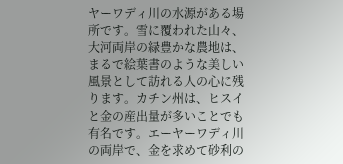ヤーワディ川の水源がある場所です。雪に覆われた山々、大河両岸の緑豊かな農地は、まるで絵葉書のような美しい風景として訪れる人の心に残ります。カチン州は、ヒスイと金の産出量が多いことでも有名です。エーヤーワディ川の両岸で、金を求めて砂利の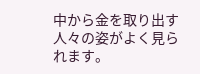中から金を取り出す人々の姿がよく見られます。